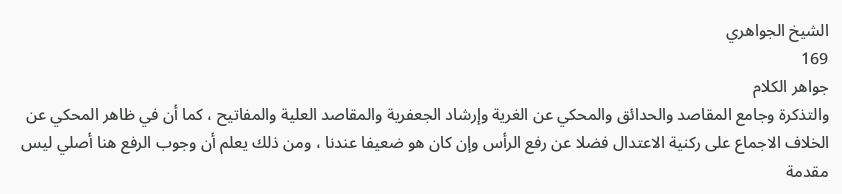الشيخ الجواهري
169
جواهر الكلام
والتذكرة وجامع المقاصد والحدائق والمحكي عن الغرية وإرشاد الجعفرية والمقاصد العلية والمفاتيح ، كما أن في ظاهر المحكي عن الخلاف الاجماع على ركنية الاعتدال فضلا عن رفع الرأس وإن كان هو ضعيفا عندنا ، ومن ذلك يعلم أن وجوب الرفع هنا أصلي ليس مقدمة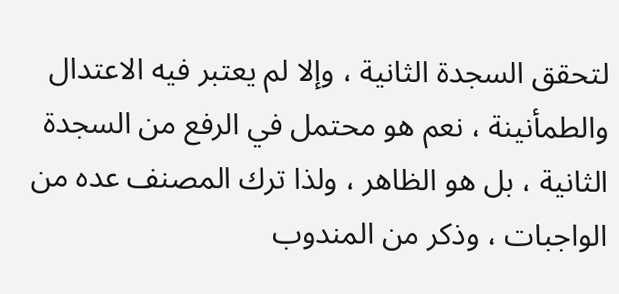لتحقق السجدة الثانية ، وإلا لم يعتبر فيه الاعتدال والطمأنينة ، نعم هو محتمل في الرفع من السجدة الثانية ، بل هو الظاهر ، ولذا ترك المصنف عده من الواجبات ، وذكر من المندوب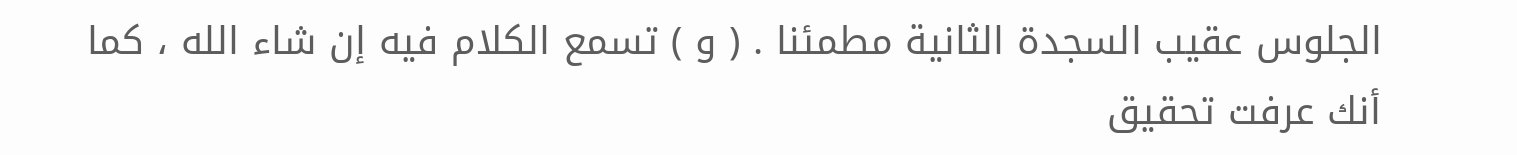الجلوس عقيب السجدة الثانية مطمئنا . ( و ) تسمع الكلام فيه إن شاء الله ، كما أنك عرفت تحقيق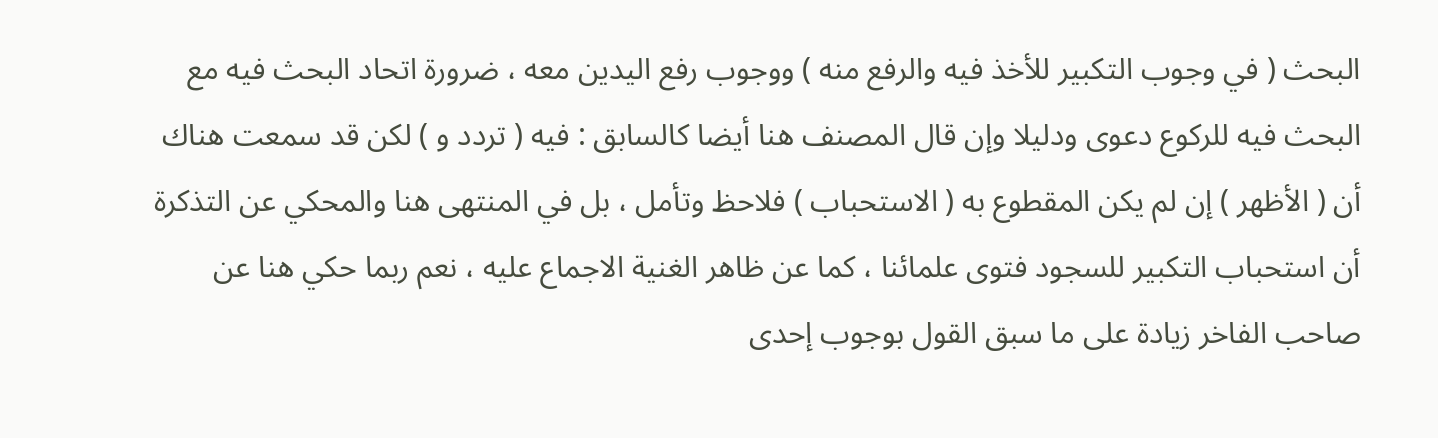البحث ( في وجوب التكبير للأخذ فيه والرفع منه ) ووجوب رفع اليدين معه ، ضرورة اتحاد البحث فيه مع البحث فيه للركوع دعوى ودليلا وإن قال المصنف هنا أيضا كالسابق : فيه ( تردد و ) لكن قد سمعت هناك أن ( الأظهر ) إن لم يكن المقطوع به ( الاستحباب ) فلاحظ وتأمل ، بل في المنتهى هنا والمحكي عن التذكرة أن استحباب التكبير للسجود فتوى علمائنا ، كما عن ظاهر الغنية الاجماع عليه ، نعم ربما حكي هنا عن صاحب الفاخر زيادة على ما سبق القول بوجوب إحدى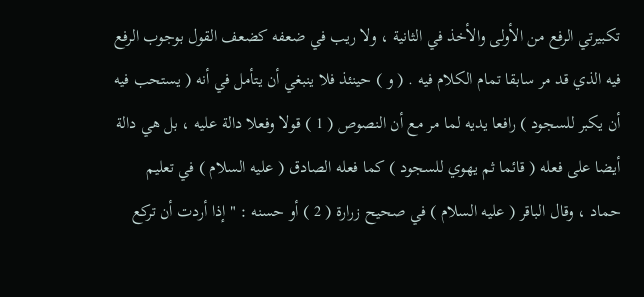تكبيرتي الرفع من الأولى والأخذ في الثانية ، ولا ريب في ضعفه كضعف القول بوجوب الرفع فيه الذي قد مر سابقا تمام الكلام فيه . ( و ) حينئذ فلا ينبغي أن يتأمل في أنه ( يستحب فيه أن يكبر للسجود ) رافعا يديه لما مر مع أن النصوص ( 1 ) قولا وفعلا دالة عليه ، بل هي دالة أيضا على فعله ( قائما ثم يهوي للسجود ) كما فعله الصادق ( عليه السلام ) في تعليم حماد ، وقال الباقر ( عليه السلام ) في صحيح زرارة ( 2 ) أو حسنه : " إذا أردت أن تركع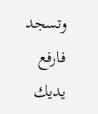وتسجد فارفع يديك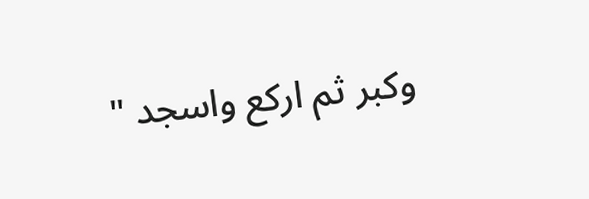وكبر ثم اركع واسجد "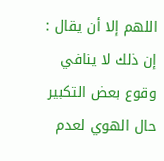اللهم إلا أن يقال : إن ذلك لا ينافي وقوع بعض التكبير حال الهوي لعدم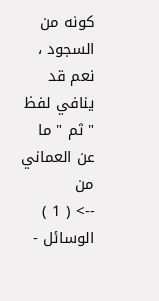كونه من السجود ، نعم قد ينافي لفظ " ثم " ما عن العماني من
--> ( 1 ) الوسائل -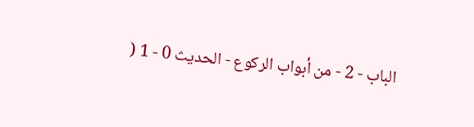الباب - 2 - من أبواب الركوع - الحديث 0 - 1 (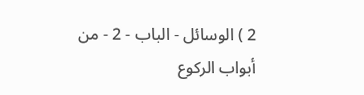2 ) الوسائل - الباب - 2 - من أبواب الركوع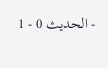- الحديث 0 - 1